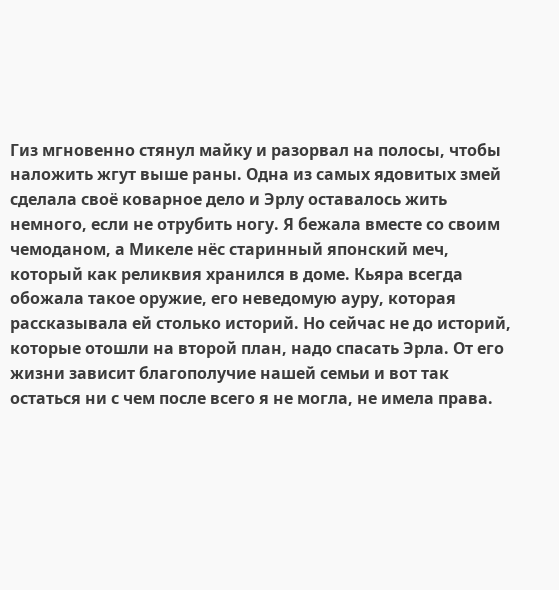Гиз мгновенно стянул майку и разорвал на полосы, чтобы наложить жгут выше раны. Одна из самых ядовитых змей сделала своё коварное дело и Эрлу оставалось жить немного, если не отрубить ногу. Я бежала вместе со своим чемоданом, а Микеле нёс старинный японский меч, который как реликвия хранился в доме. Кьяра всегда обожала такое оружие, его неведомую ауру, которая рассказывала ей столько историй. Но сейчас не до историй, которые отошли на второй план, надо спасать Эрла. От его жизни зависит благополучие нашей семьи и вот так остаться ни с чем после всего я не могла, не имела права.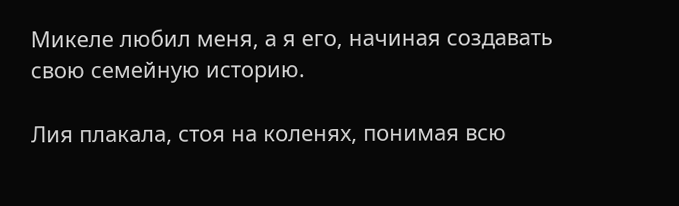Микеле любил меня, а я его, начиная создавать свою семейную историю.

Лия плакала, стоя на коленях, понимая всю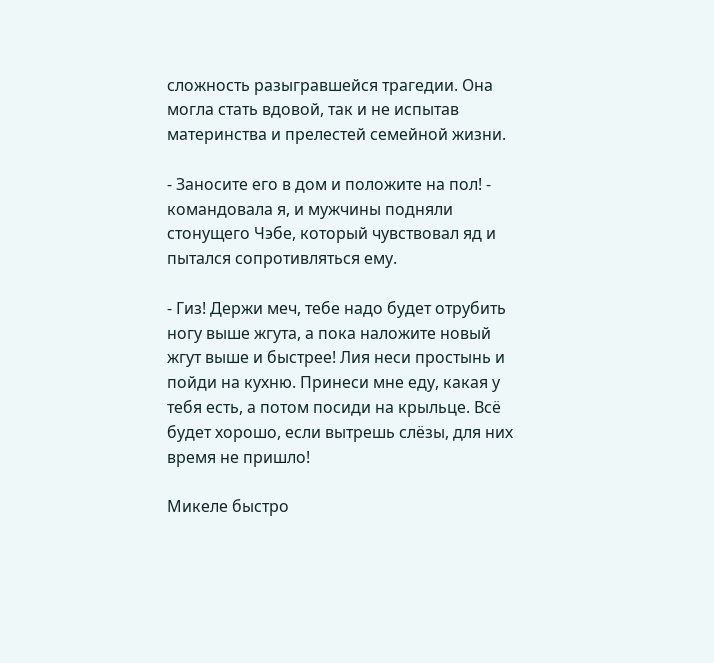сложность разыгравшейся трагедии. Она могла стать вдовой, так и не испытав материнства и прелестей семейной жизни.

- Заносите его в дом и положите на пол! - командовала я, и мужчины подняли стонущего Чэбе, который чувствовал яд и пытался сопротивляться ему.

- Гиз! Держи меч, тебе надо будет отрубить ногу выше жгута, а пока наложите новый жгут выше и быстрее! Лия неси простынь и пойди на кухню. Принеси мне еду, какая у тебя есть, а потом посиди на крыльце. Всё будет хорошо, если вытрешь слёзы, для них время не пришло!

Микеле быстро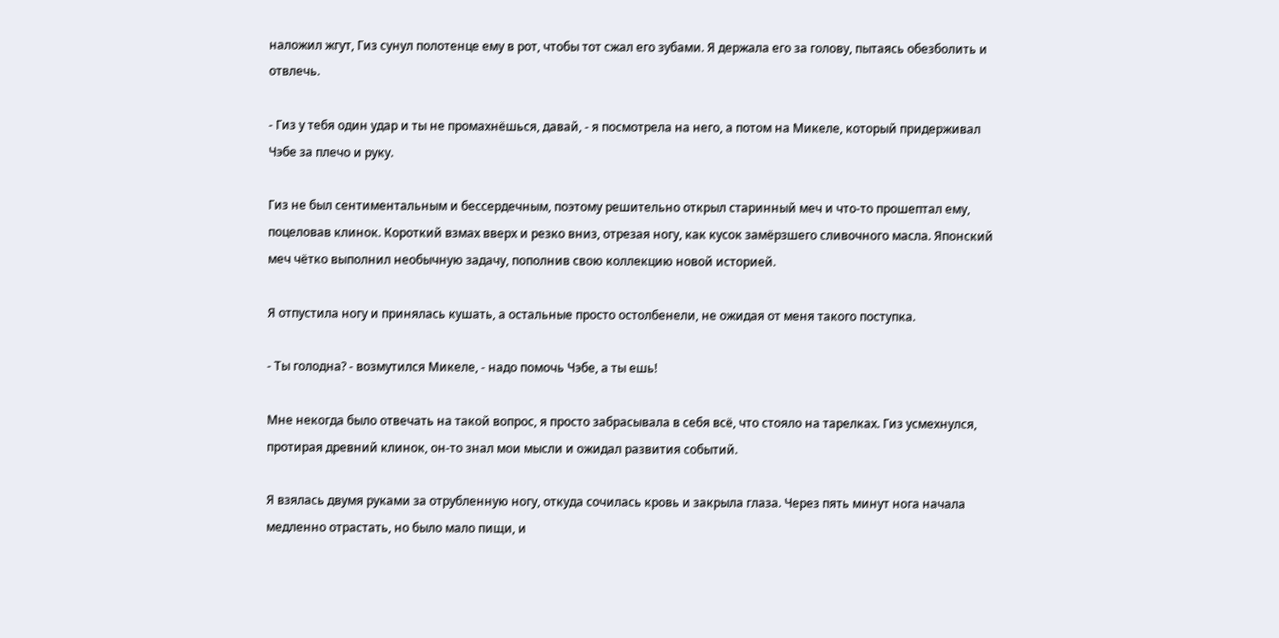наложил жгут, Гиз сунул полотенце ему в рот, чтобы тот сжал его зубами. Я держала его за голову, пытаясь обезболить и отвлечь.

- Гиз у тебя один удар и ты не промахнёшься, давай, - я посмотрела на него, а потом на Микеле, который придерживал Чэбе за плечо и руку.

Гиз не был сентиментальным и бессердечным, поэтому решительно открыл старинный меч и что-то прошептал ему, поцеловав клинок. Короткий взмах вверх и резко вниз, отрезая ногу, как кусок замёрзшего сливочного масла. Японский меч чётко выполнил необычную задачу, пополнив свою коллекцию новой историей.

Я отпустила ногу и принялась кушать, а остальные просто остолбенели, не ожидая от меня такого поступка.

- Ты голодна? - возмутился Микеле, - надо помочь Чэбе, а ты ешь!

Мне некогда было отвечать на такой вопрос, я просто забрасывала в себя всё, что стояло на тарелках. Гиз усмехнулся, протирая древний клинок, он-то знал мои мысли и ожидал развития событий.

Я взялась двумя руками за отрубленную ногу, откуда сочилась кровь и закрыла глаза. Через пять минут нога начала медленно отрастать, но было мало пищи, и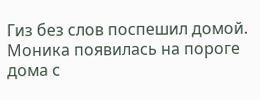Гиз без слов поспешил домой. Моника появилась на пороге дома с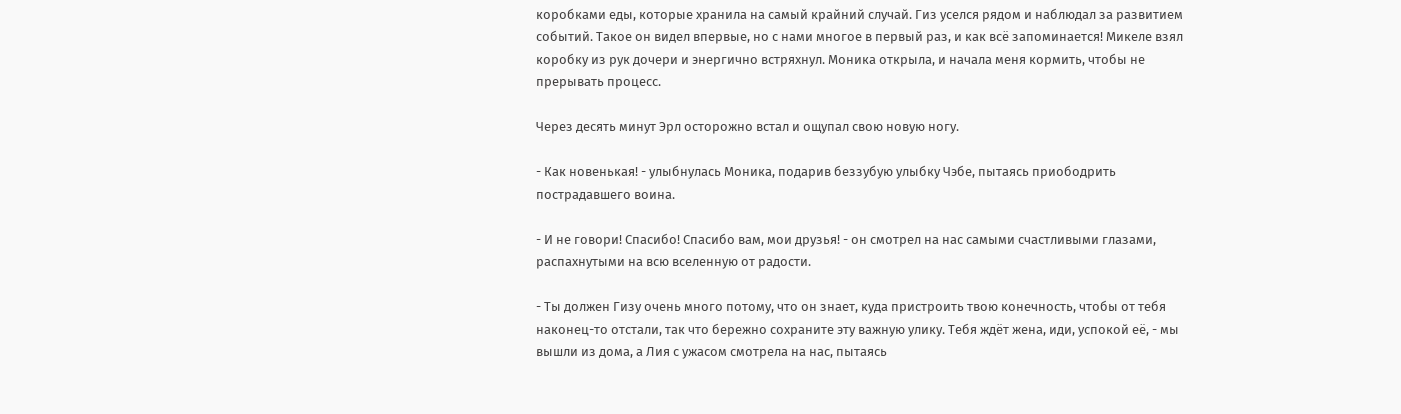коробками еды, которые хранила на самый крайний случай. Гиз уселся рядом и наблюдал за развитием событий. Такое он видел впервые, но с нами многое в первый раз, и как всё запоминается! Микеле взял коробку из рук дочери и энергично встряхнул. Моника открыла, и начала меня кормить, чтобы не прерывать процесс.

Через десять минут Эрл осторожно встал и ощупал свою новую ногу.

- Как новенькая! - улыбнулась Моника, подарив беззубую улыбку Чэбе, пытаясь приободрить пострадавшего воина.

- И не говори! Спасибо! Спасибо вам, мои друзья! - он смотрел на нас самыми счастливыми глазами, распахнутыми на всю вселенную от радости.

- Ты должен Гизу очень много потому, что он знает, куда пристроить твою конечность, чтобы от тебя наконец-то отстали, так что бережно сохраните эту важную улику. Тебя ждёт жена, иди, успокой её, - мы вышли из дома, а Лия с ужасом смотрела на нас, пытаясь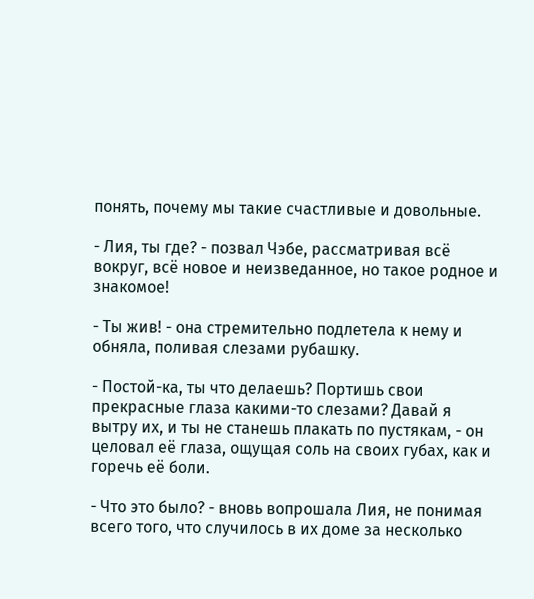понять, почему мы такие счастливые и довольные.

- Лия, ты где? - позвал Чэбе, рассматривая всё вокруг, всё новое и неизведанное, но такое родное и знакомое!

- Ты жив! - она стремительно подлетела к нему и обняла, поливая слезами рубашку.

- Постой-ка, ты что делаешь? Портишь свои прекрасные глаза какими-то слезами? Давай я вытру их, и ты не станешь плакать по пустякам, - он целовал её глаза, ощущая соль на своих губах, как и горечь её боли.

- Что это было? - вновь вопрошала Лия, не понимая всего того, что случилось в их доме за несколько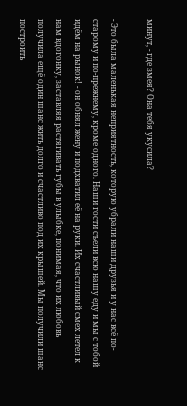минут, - где змея? Она тебя укусила?

- Это была маленькая неприятность, которую убрали наши друзья и у нас всё по-старому и по-прежнему, кроме одного. Наши гости съели всю нашу еду и мы с тобой идём на рынок! - он обнял жену и подхватил её на руки. Их счастливый смех летел к нам вдогонку, заставляя растягивать губы в улыбке, понимая, что их любовь получила ещё один шанс жить долго и счастливо под их крышей. Мы получили шанс построить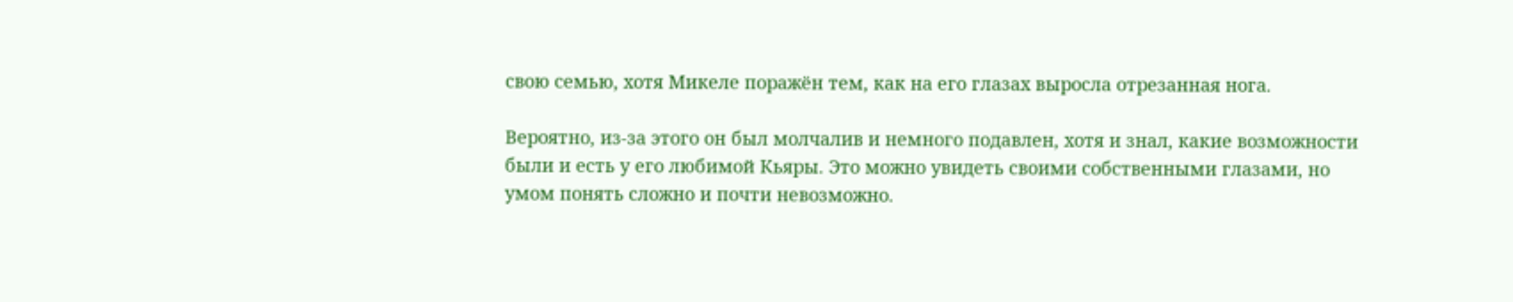свою семью, хотя Микеле поражён тем, как на его глазах выросла отрезанная нога.

Вероятно, из-за этого он был молчалив и немного подавлен, хотя и знал, какие возможности были и есть у его любимой Кьяры. Это можно увидеть своими собственными глазами, но умом понять сложно и почти невозможно.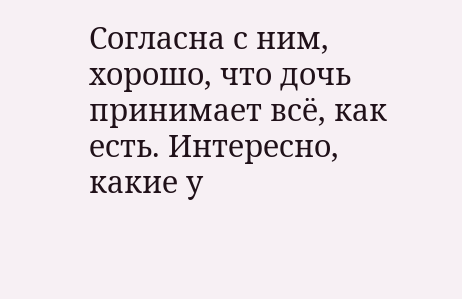Согласна с ним, хорошо, что дочь принимает всё, как есть. Интересно, какие у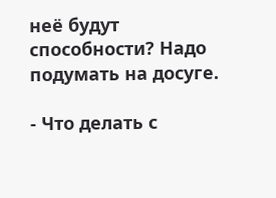неё будут способности? Надо подумать на досуге.

- Что делать с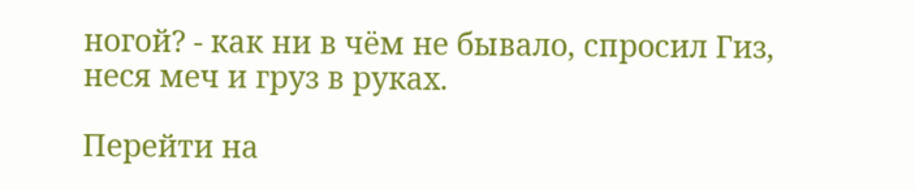ногой? - как ни в чём не бывало, спросил Гиз, неся меч и груз в руках.

Перейти на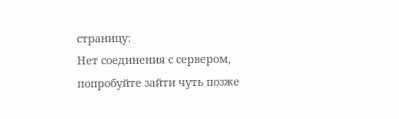страницу:
Нет соединения с сервером, попробуйте зайти чуть позже